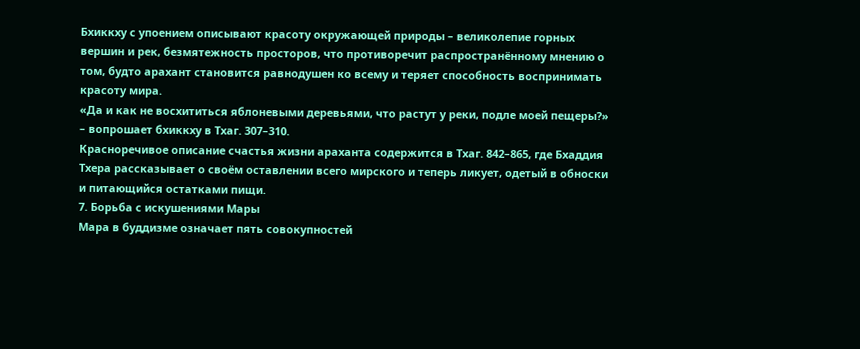Бхиккху с упоением описывают красоту окружающей природы – великолепие горных вершин и рек, безмятежность просторов, что противоречит распространённому мнению о том, будто арахант становится равнодушен ко всему и теряет способность воспринимать красоту мира.
«Да и как не восхититься яблоневыми деревьями, что растут у реки, подле моей пещеры?» – вопрошает бхиккху в Тхаг. 307–310.
Красноречивое описание счастья жизни араханта содержится в Тхаг. 842–865, где Бхаддия Тхера рассказывает о своём оставлении всего мирского и теперь ликует, одетый в обноски и питающийся остатками пищи.
7. Борьба с искушениями Мары
Мара в буддизме означает пять совокупностей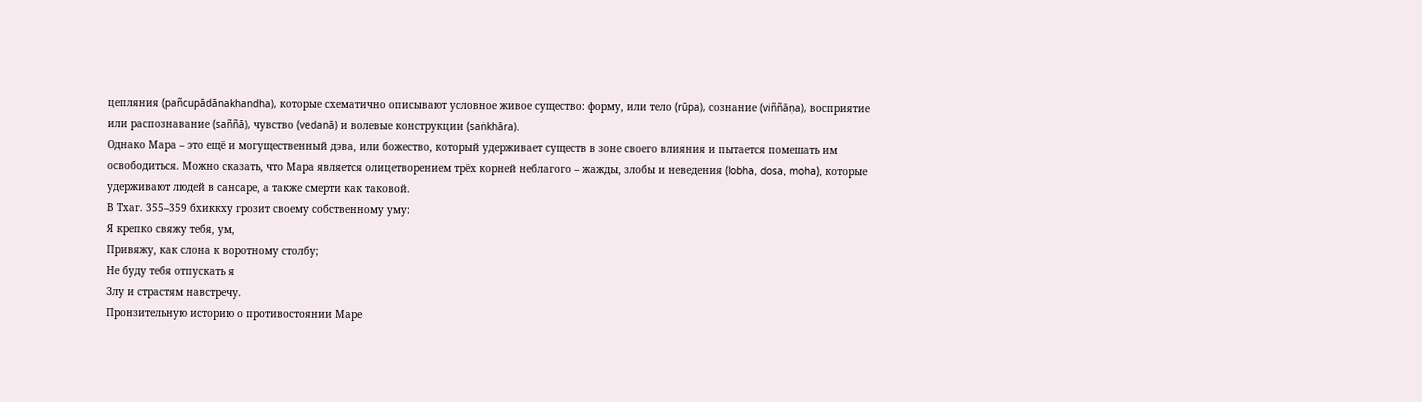цепляния (pañcupādānakhandha), которые схематично описывают условное живое существо: форму, или тело (rūpa), сознание (viññāṇa), восприятие или распознавание (saññā), чувство (vedanā) и волевые конструкции (saṅkhāra).
Однако Мара – это ещё и могущественный дэва, или божество, который удерживает существ в зоне своего влияния и пытается помешать им освободиться. Можно сказать, что Мара является олицетворением трёх корней неблагого – жажды, злобы и неведения (lobha, dosa, moha), которые удерживают людей в сансаре, а также смерти как таковой.
В Тхаг. 355–359 бхиккху грозит своему собственному уму:
Я крепко свяжу тебя, ум,
Привяжу, как слона к воротному столбу;
Не буду тебя отпускать я
Злу и страстям навстречу.
Пронзительную историю о противостоянии Маре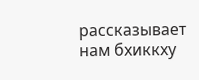рассказывает нам бхиккху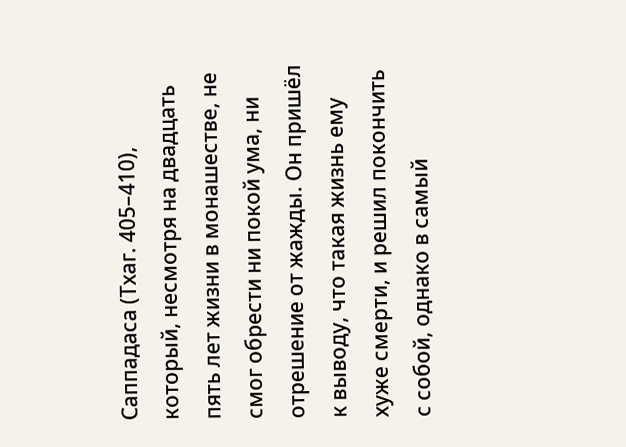Саппадаса (Тхаг. 405–410), который, несмотря на двадцать пять лет жизни в монашестве, не смог обрести ни покой ума, ни отрешение от жажды. Он пришёл к выводу, что такая жизнь ему хуже смерти, и решил покончить с собой, однако в самый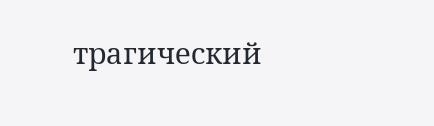трагический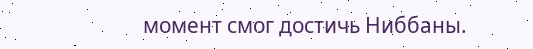момент смог достичь Ниббаны.